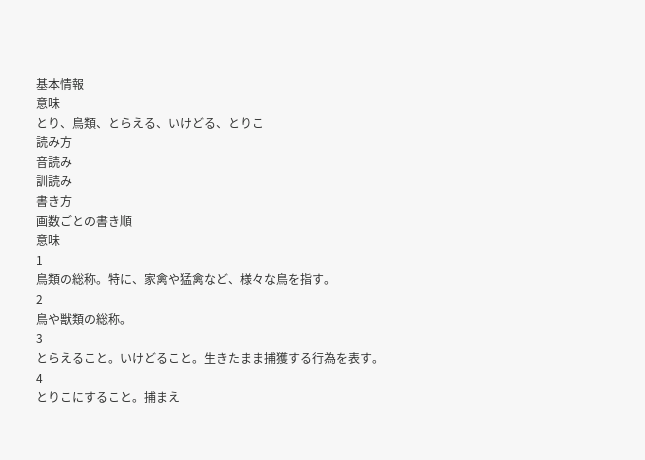基本情報
意味
とり、鳥類、とらえる、いけどる、とりこ
読み方
音読み
訓読み
書き方
画数ごとの書き順
意味
1
鳥類の総称。特に、家禽や猛禽など、様々な鳥を指す。
2
鳥や獣類の総称。
3
とらえること。いけどること。生きたまま捕獲する行為を表す。
4
とりこにすること。捕まえ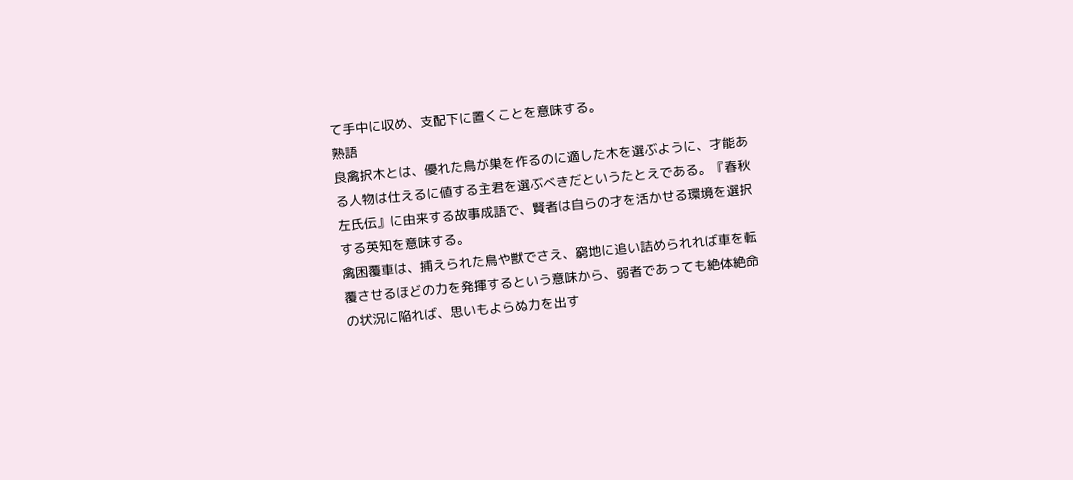て手中に収め、支配下に置くことを意味する。
熟語
良禽択木とは、優れた鳥が巣を作るのに適した木を選ぶように、才能ある人物は仕えるに値する主君を選ぶべきだというたとえである。『春秋左氏伝』に由来する故事成語で、賢者は自らの才を活かせる環境を選択する英知を意味する。
禽困覆車は、捕えられた鳥や獣でさえ、窮地に追い詰められれば車を転覆させるほどの力を発揮するという意味から、弱者であっても絶体絶命の状況に陥れば、思いもよらぬ力を出す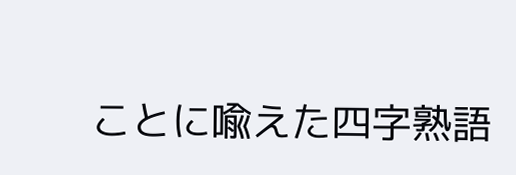ことに喩えた四字熟語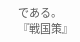である。『戦国策』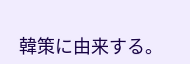韓策に由来する。